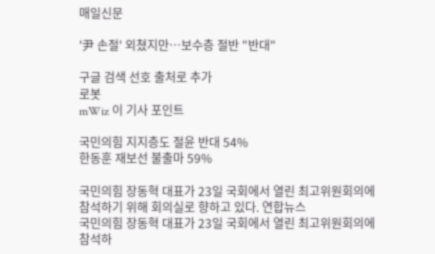매일신문

'尹 손절' 외쳤지만…보수층 절반 "반대"

구글 검색 선호 출처로 추가
로봇
mWiz 이 기사 포인트

국민의힘 지지층도 절윤 반대 54%
한동훈 재보선 불출마 59%

국민의힘 장동혁 대표가 23일 국회에서 열린 최고위원회의에 참석하기 위해 회의실로 향하고 있다. 연합뉴스
국민의힘 장동혁 대표가 23일 국회에서 열린 최고위원회의에 참석하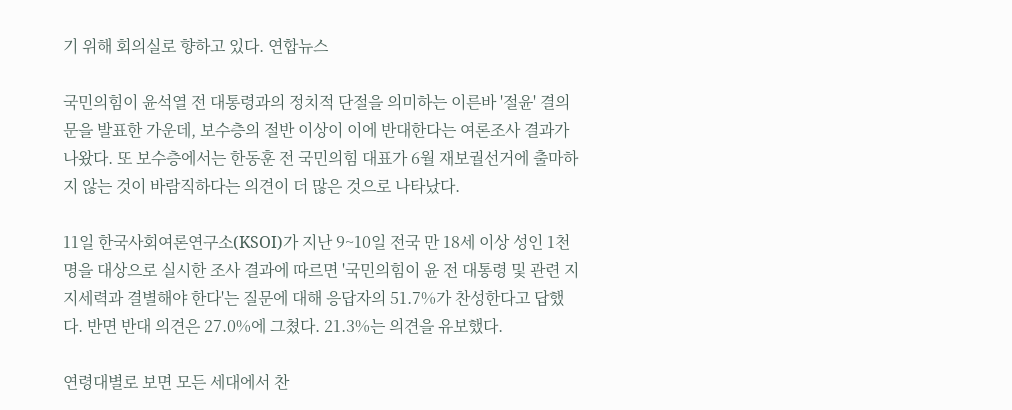기 위해 회의실로 향하고 있다. 연합뉴스

국민의힘이 윤석열 전 대통령과의 정치적 단절을 의미하는 이른바 '절윤' 결의문을 발표한 가운데, 보수층의 절반 이상이 이에 반대한다는 여론조사 결과가 나왔다. 또 보수층에서는 한동훈 전 국민의힘 대표가 6월 재보궐선거에 출마하지 않는 것이 바람직하다는 의견이 더 많은 것으로 나타났다.

11일 한국사회여론연구소(KSOI)가 지난 9~10일 전국 만 18세 이상 성인 1천명을 대상으로 실시한 조사 결과에 따르면 '국민의힘이 윤 전 대통령 및 관련 지지세력과 결별해야 한다'는 질문에 대해 응답자의 51.7%가 찬성한다고 답했다. 반면 반대 의견은 27.0%에 그쳤다. 21.3%는 의견을 유보했다.

연령대별로 보면 모든 세대에서 찬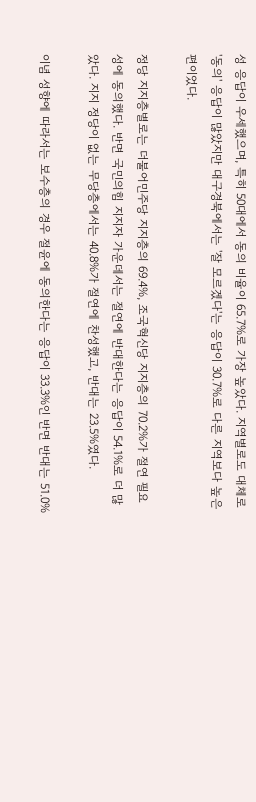성 응답이 우세했으며, 특히 50대에서 동의 비율이 65.7%로 가장 높았다. 지역별로도 대체로 '동의' 응답이 많았지만 대구경북에서는 '잘 모르겠다'는 응답이 30.7%로 다른 지역보다 높은 편이었다.

정당 지지층별로는 더불어민주당 지지층의 69.4%, 조국혁신당 지지층의 70.2%가 절연 필요성에 동의했다. 반면 국민의힘 지지자 가운데서는 절연에 반대한다는 응답이 54.1%로 더 많았다. 지지 정당이 없는 무당층에서는 40.8%가 절연에 찬성했고, 반대는 23.5%였다.

이념 성향에 따라서는 보수층의 경우 절윤에 동의한다는 응답이 33.3%인 반면 반대는 51.0%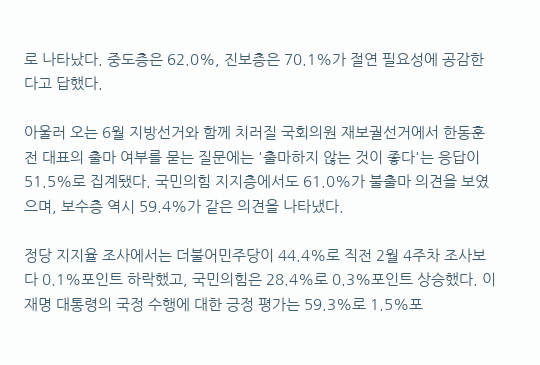로 나타났다. 중도층은 62.0%, 진보층은 70.1%가 절연 필요성에 공감한다고 답했다.

아울러 오는 6월 지방선거와 함께 치러질 국회의원 재보궐선거에서 한동훈 전 대표의 출마 여부를 묻는 질문에는 '출마하지 않는 것이 좋다'는 응답이 51.5%로 집계됐다. 국민의힘 지지층에서도 61.0%가 불출마 의견을 보였으며, 보수층 역시 59.4%가 같은 의견을 나타냈다.

정당 지지율 조사에서는 더불어민주당이 44.4%로 직전 2월 4주차 조사보다 0.1%포인트 하락했고, 국민의힘은 28.4%로 0.3%포인트 상승했다. 이재명 대통령의 국정 수행에 대한 긍정 평가는 59.3%로 1.5%포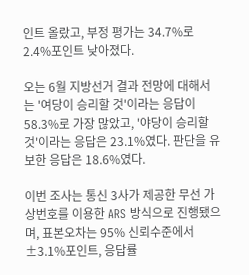인트 올랐고, 부정 평가는 34.7%로 2.4%포인트 낮아졌다.

오는 6월 지방선거 결과 전망에 대해서는 '여당이 승리할 것'이라는 응답이 58.3%로 가장 많았고, '야당이 승리할 것'이라는 응답은 23.1%였다. 판단을 유보한 응답은 18.6%였다.

이번 조사는 통신 3사가 제공한 무선 가상번호를 이용한 ARS 방식으로 진행됐으며, 표본오차는 95% 신뢰수준에서 ±3.1%포인트, 응답률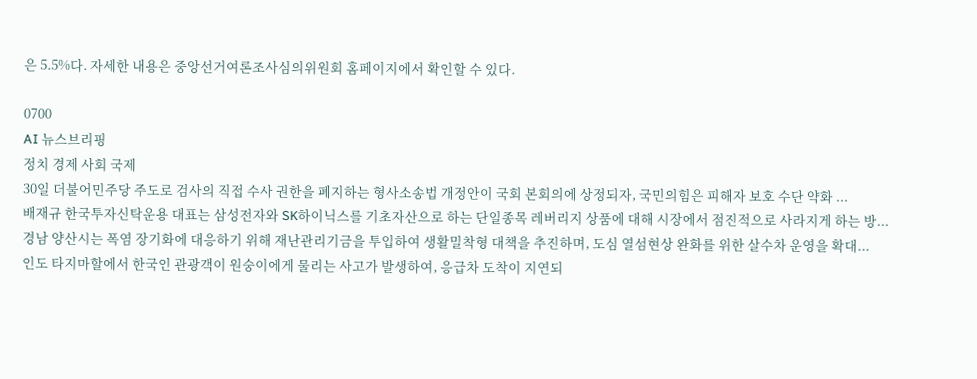은 5.5%다. 자세한 내용은 중앙선거여론조사심의위원회 홈페이지에서 확인할 수 있다.

0700
AI 뉴스브리핑
정치 경제 사회 국제
30일 더불어민주당 주도로 검사의 직접 수사 권한을 폐지하는 형사소송법 개정안이 국회 본회의에 상정되자, 국민의힘은 피해자 보호 수단 약화 ...
배재규 한국투자신탁운용 대표는 삼성전자와 SK하이닉스를 기초자산으로 하는 단일종목 레버리지 상품에 대해 시장에서 점진적으로 사라지게 하는 방...
경남 양산시는 폭염 장기화에 대응하기 위해 재난관리기금을 투입하여 생활밀착형 대책을 추진하며, 도심 열섬현상 완화를 위한 살수차 운영을 확대...
인도 타지마할에서 한국인 관광객이 원숭이에게 물리는 사고가 발생하여, 응급차 도착이 지연되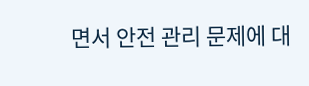면서 안전 관리 문제에 대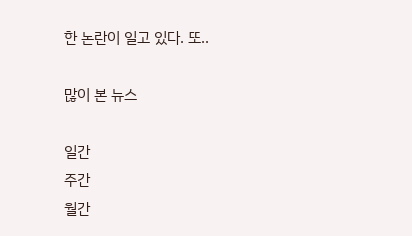한 논란이 일고 있다. 또..

많이 본 뉴스

일간
주간
월간